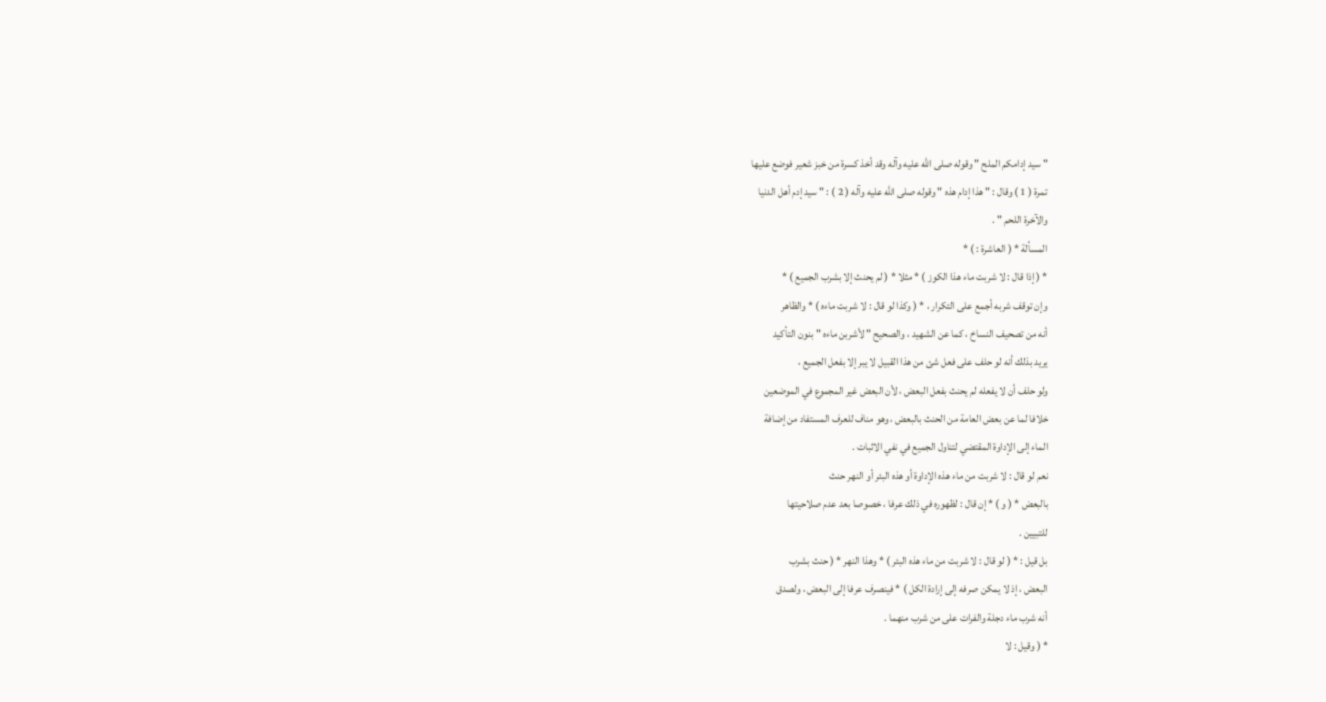" سيد إدامكم الملح " وقوله صلى الله عليه وآله وقد أخذ كسرة من خبز شعير فوضع عليها
تمرة ( 1 ) وقال : " هذا إدام هذه " وقوله صلى الله عليه وآله ( 2 ) : " سيد إدم أهل الدنيا
والآخرة اللحم " .
المسألة * ( العاشرة : ) *
* ( إذا قال : لا شربت ماء هذا الكوز ) * مثلا * ( لم يحنث إلا بشرب الجميع ) *
وإن توقف شربه أجمع على التكرار ، * ( وكذا لو قال : لا شربت ماءه ) * والظاهر
أنه من تصحيف النساخ ، كما عن الشهيد ، والصحيح " لأشربن ماءه " بنون التأكيد
يريد بذلك أنه لو حلف على فعل شئ من هذا القبيل لا يبر إلا بفعل الجميع ،
ولو حلف أن لا يفعله لم يحنث بفعل البعض ، لأن البعض غير المجموع في الموضعين
خلافا لما عن بعض العامة من الحنث بالبعض ، وهو مناف للعرف المستفاد من إضافة
الماء إلى الإداوة المقتضي لتناول الجميع في نفي الاثبات .
نعم لو قال : لا شربت من ماء هذه الإداوة أو هذه البئر أو النهر حنث
بالبعض * ( و ) * إن قال : لظهوره في ذلك عرفا ، خصوصا بعد عدم صلاحيتها
للتبيين .
بل قيل : * ( لو قال : لا شربت من ماء هذه البئر ) * وهذا النهر * ( حنث بشرب
البعض ، إذ لا يمكن صرفه إلى إرادة الكل ) * فينصرف عرفا إلى البعض ، ولصدق
أنه شرب ماء دجلة والفرات على من شرب منهما .
* ( وقيل : لا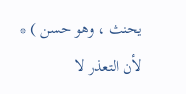يحنث ، وهو حسن ) * لأن التعذر لا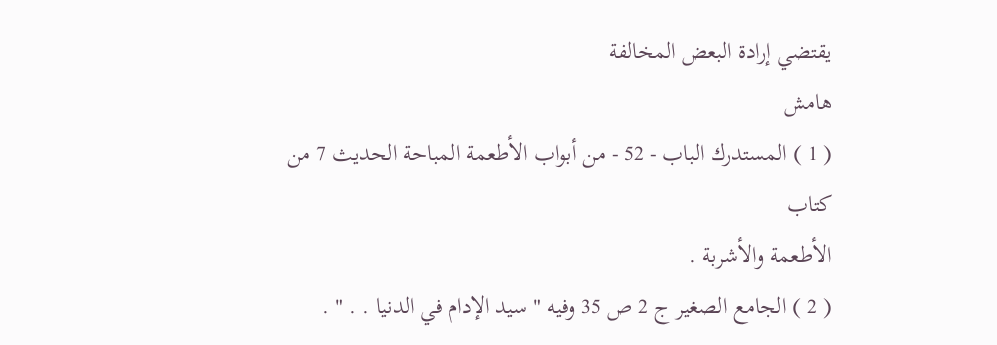يقتضي إرادة البعض المخالفة
هامش
( 1 ) المستدرك الباب - 52 - من أبواب الأطعمة المباحة الحديث 7 من كتاب
الأطعمة والأشربة .
( 2 ) الجامع الصغير ج 2 ص 35 وفيه " سيد الإدام في الدنيا . . " .